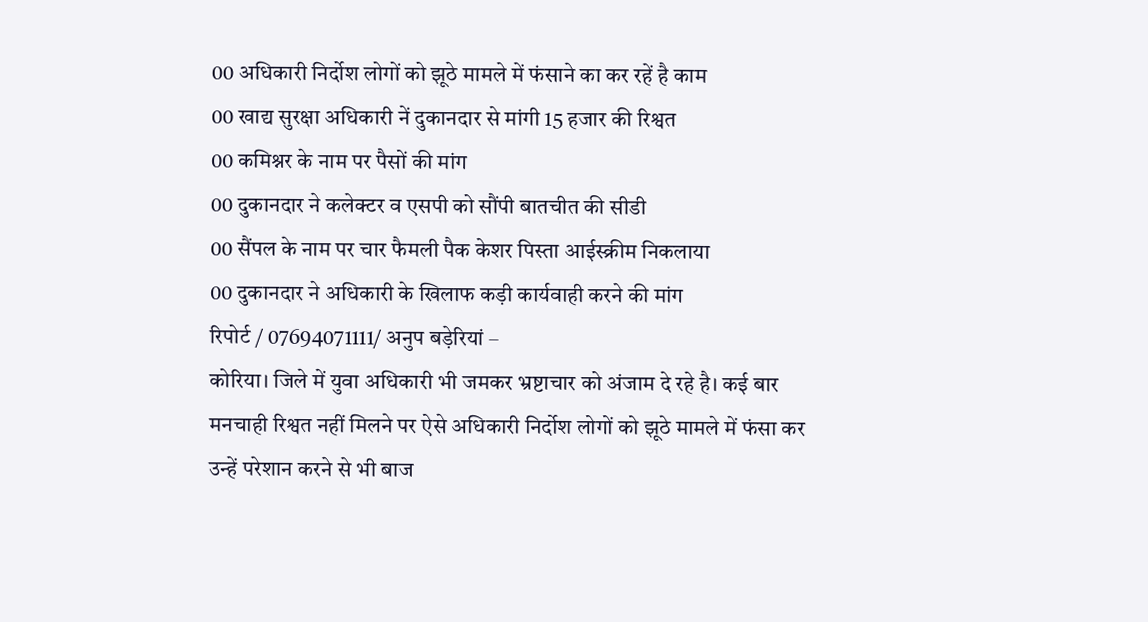00 अधिकारी निर्दोश लोगों को झूठे मामले में फंसाने का कर रहें है काम
00 खाद्य सुरक्षा अधिकारी नें दुकानदार से मांगी 15 हजार की रिश्वत
00 कमिश्नर के नाम पर पैसों की मांग
00 दुकानदार ने कलेक्टर व एसपी को सौंपी बातचीत की सीडी
00 सैंपल के नाम पर चार फैमली पैक केशर पिस्ता आईस्क्रीम निकलाया
00 दुकानदार ने अधिकारी के खिलाफ कड़ी कार्यवाही करने की मांग
रिपोर्ट / 07694071111/ अनुप बड़ेरियां –
कोरिया। जिले में युवा अधिकारी भी जमकर भ्रष्टाचार को अंजाम दे रहे है। कई बार मनचाही रिश्वत नहीं मिलने पर ऐसे अधिकारी निर्दोश लोगों को झूठे मामले में फंसा कर उन्हें परेशान करने से भी बाज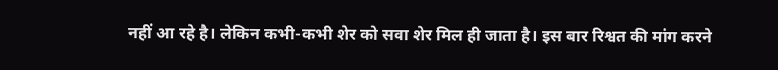नहीं आ रहे है। लेकिन कभी-कभी शेर को सवा शेर मिल ही जाता है। इस बार रिश्वत की मांग करने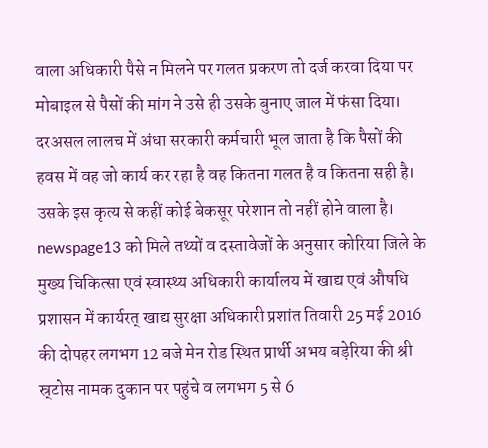वाला अधिकारी पैसे न मिलने पर गलत प्रकरण तो दर्ज करवा दिया पर मोबाइल से पैसों की मांग ने उसे ही उसके बुनाए जाल में फंसा दिया। दरअसल लालच में अंधा सरकारी कर्मचारी भूल जाता है कि पैसों की हवस में वह जो कार्य कर रहा है वह कितना गलत है व कितना सही है। उसके इस कृत्य से कहीं कोई बेकसूर परेशान तो नहीं होने वाला है।
newspage13 को मिले तथ्यों व दस्तावेजों के अनुसार कोरिया जिले के मुख्य चिकित्सा एवं स्वास्थ्य अधिकारी कार्यालय में खाद्य एवं औषधि प्रशासन में कार्यरत् खाद्य सुरक्षा अधिकारी प्रशांत तिवारी 25 मई 2016 की दोपहर लगभग 12 बजे मेन रोड स्थित प्रार्थी अभय बड़ेरिया की श्री स्र्टोस नामक दुकान पर पहुंचे व लगभग 5 से 6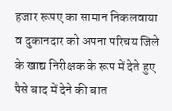हजार रूपए का सामान निकलवाया व दुकानदार को अपना परिचय जिले के खाद्य निरीक्षक के रूप में देते हुए पैसे बाद में देने की बात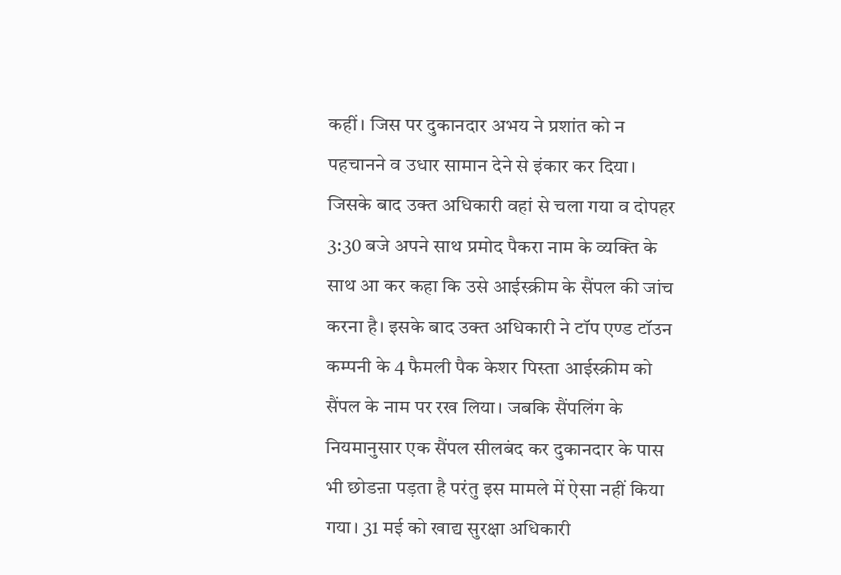कहीं। जिस पर दुकानदार अभय ने प्रशांत को न पहचानने व उधार सामान देने से इंकार कर दिया। जिसके बाद उक्त अधिकारी वहां से चला गया व दोपहर 3:30 बजे अपने साथ प्रमोद पैकरा नाम के व्यक्ति के साथ आ कर कहा कि उसे आईस्क्रीम के सैंपल की जांच करना है। इसके बाद उक्त अधिकारी ने टॉप एण्ड टॉउन कम्पनी के 4 फैमली पैक केशर पिस्ता आईस्क्रीम को सैंपल के नाम पर रख लिया। जबकि सैंपलिंग के नियमानुसार एक सैंपल सीलबंद कर दुकानदार के पास भी छोडऩा पड़ता है परंतु इस मामले में ऐसा नहीं किया गया। 31 मई को खाद्य सुरक्षा अधिकारी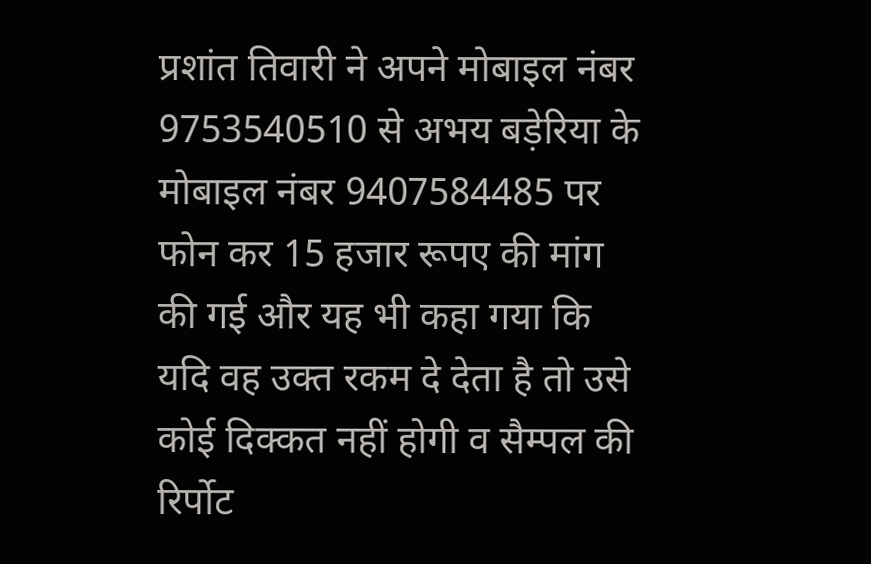प्रशांत तिवारी ने अपने मोबाइल नंबर 9753540510 से अभय बड़ेरिया के मोबाइल नंबर 9407584485 पर फोन कर 15 हजार रूपए की मांग की गई और यह भी कहा गया कि यदि वह उक्त रकम दे देता है तो उसे कोई दिक्कत नहीं होगी व सैम्पल की रिर्पोट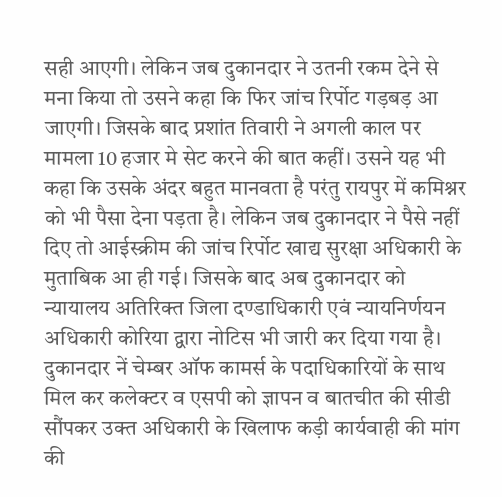सही आएगी। लेकिन जब दुकानदार ने उतनी रकम देने से मना किया तो उसने कहा कि फिर जांच रिर्पोट गड़बड़ आ जाएगी। जिसके बाद प्रशांत तिवारी ने अगली काल पर मामला 10 हजार मे सेट करने की बात कहीं। उसने यह भी कहा कि उसके अंदर बहुत मानवता है परंतु रायपुर में कमिश्नर को भी पैसा देना पड़ता है। लेकिन जब दुकानदार ने पैसे नहीं दिए तो आईस्क्रीम की जांच रिर्पोट खाद्य सुरक्षा अधिकारी के मुताबिक आ ही गई। जिसके बाद अब दुकानदार को न्यायालय अतिरिक्त जिला दण्डाधिकारी एवं न्यायनिर्णयन अधिकारी कोरिया द्वारा नोटिस भी जारी कर दिया गया है। दुकानदार नें चेम्बर ऑफ कामर्स के पदाधिकारियों के साथ मिल कर कलेक्टर व एसपी को ज्ञापन व बातचीत की सीडी सौंपकर उक्त अधिकारी के खिलाफ कड़ी कार्यवाही की मांग की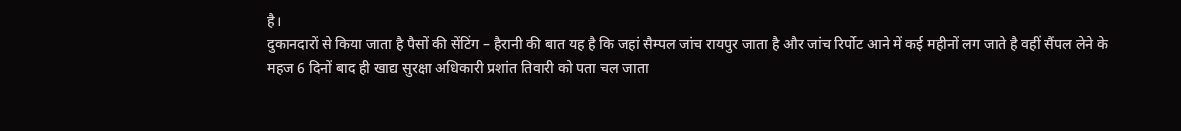है।
दुकानदारों से किया जाता है पैसों की सेंटिंग – हैरानी की बात यह है कि जहां सैम्पल जांच रायपुर जाता है और जांच रिर्पोट आने में कई महीनों लग जाते है वहीं सैंपल लेने के महज 6 दिनों बाद ही खाद्य सुरक्षा अधिकारी प्रशांत तिवारी को पता चल जाता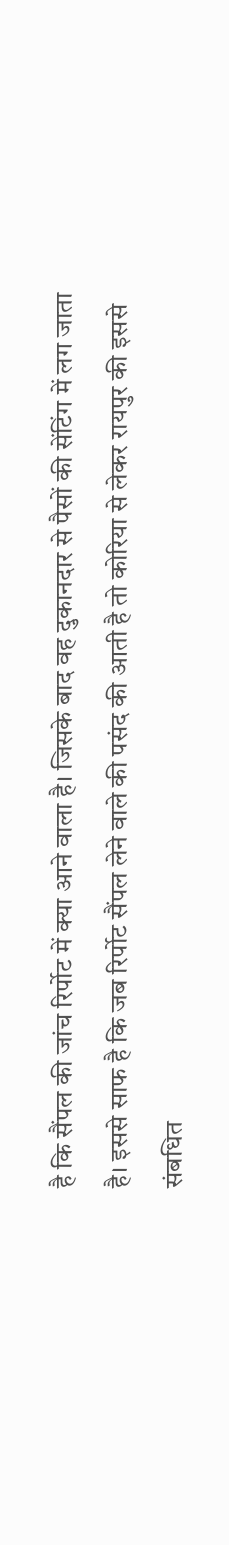है कि सैंपल की जांच रिर्पोट में क्या आने वाला है। जिसके बाद वह दुकानदार से पैसों की सेंटिंग में लग जाता है। इससे साफ है कि जब रिर्पोट सैंपल लेने वाले की पसंद की आती है तो कोरिया से लेकर रायपुर की इससे संबधित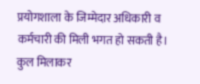प्रयोगशाला के जिम्मेदार अधिकारी व कर्मचारी की मिली भगत हो सकती है। कुल मिलाकर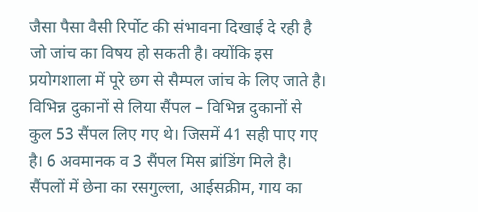जैसा पैसा वैसी रिर्पोट की संभावना दिखाई दे रही है जो जांच का विषय हो सकती है। क्योंकि इस प्रयोगशाला में पूरे छग से सैम्पल जांच के लिए जाते है।
विभिन्न दुकानों से लिया सैंपल – विभिन्न दुकानों से कुल 53 सैंपल लिए गए थे। जिसमें 41 सही पाए गए है। 6 अवमानक व 3 सैंपल मिस ब्रांडिंग मिले है। सैंपलों में छेना का रसगुल्ला, आईसक्रीम, गाय का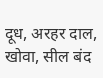दूध, अरहर दाल, खोवा, सील बंद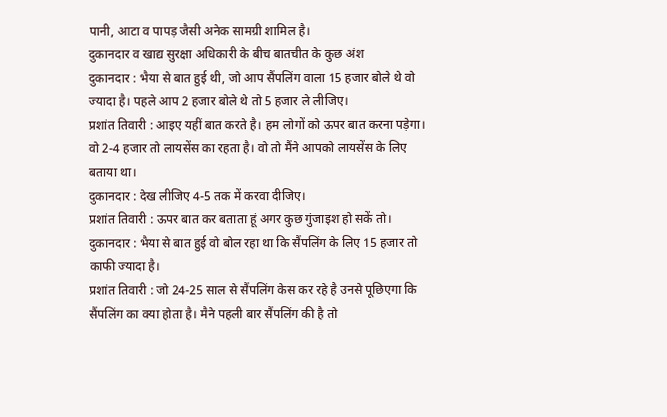पानी, आटा व पापड़ जैसी अनेक सामग्री शामिल है।
दुकानदार व खाद्य सुरक्षा अधिकारी के बीच बातचीत के कुछ अंश
दुकानदार : भैया से बात हुई थी, जो आप सैंपलिंग वाला 15 हजार बोले थे वो ज्यादा है। पहले आप 2 हजार बोले थे तो 5 हजार ले लीजिए।
प्रशांत तिवारी : आइए यहीं बात करते है। हम लोगों को ऊपर बात करना पड़ेगा। वो 2-4 हजार तो लायसेंस का रहता है। वो तो मैंने आपको लायसेंस के लिए बताया था।
दुकानदार : देख लीजिए 4-5 तक में करवा दीजिए।
प्रशांत तिवारी : ऊपर बात कर बताता हूं अगर कुछ गुंजाइश हो सकें तो।
दुकानदार : भैया से बात हुई वो बोल रहा था कि सैंपलिंग के लिए 15 हजार तो काफी ज्यादा है।
प्रशांत तिवारी : जो 24-25 साल से सैंपलिंग केस कर रहे है उनसे पूछिएगा कि सैंपलिंग का क्या होता है। मैने पहली बार सैंपलिंग की है तो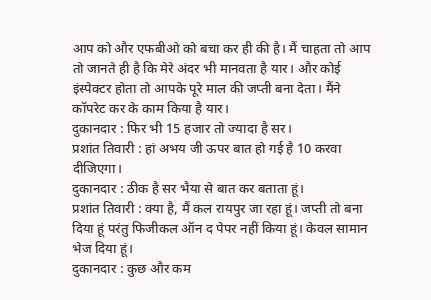आप को और एफबीओ को बचा कर ही की है। मैं चाहता तो आप तो जानते ही है कि मेरे अंदर भी मानवता है यार। और कोई इंस्पेक्टर होता तो आपके पूरे माल की जप्ती बना देता। मैंने कॉपरेट कर के काम किया है यार।
दुकानदार : फिर भी 15 हजार तो ज्यादा है सर।
प्रशांत तिवारी : हां अभय जी ऊपर बात हो गई है 10 करवा दीजिएगा।
दुकानदार : ठीक है सर भैया से बात कर बताता हूं।
प्रशांत तिवारी : क्या है, मैं कल रायपुर जा रहा हूं। जप्ती तो बना दिया हूं परंतु फिजीकल ऑन द पेपर नहीं किया हूं। केवल सामान भेज दिया हूं।
दुकानदार : कुछ और कम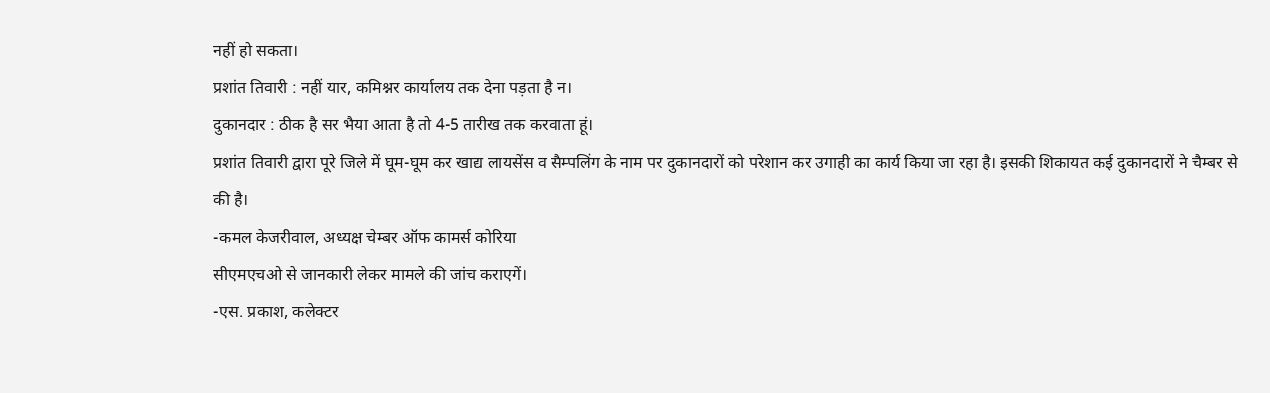नहीं हो सकता।
प्रशांत तिवारी : नहीं यार, कमिश्नर कार्यालय तक देना पड़ता है न।
दुकानदार : ठीक है सर भैया आता है तो 4-5 तारीख तक करवाता हूं।
प्रशांत तिवारी द्वारा पूरे जिले में घूम-घूम कर खाद्य लायसेंस व सैम्पलिंग के नाम पर दुकानदारों को परेशान कर उगाही का कार्य किया जा रहा है। इसकी शिकायत कई दुकानदारों ने चैम्बर से की है।
-कमल केजरीवाल, अध्यक्ष चेम्बर ऑफ कामर्स कोरिया
सीएमएचओ से जानकारी लेकर मामले की जांच कराएगें।
-एस. प्रकाश, कलेक्टर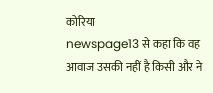कोरिया
newspage13 से कहा कि वह आवाज उसकी नहीं है किसी और ने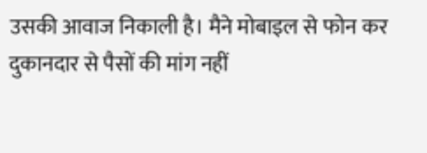उसकी आवाज निकाली है। मैने मोबाइल से फोन कर दुकानदार से पैसों की मांग नहीं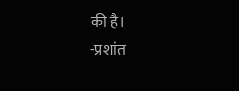की है।
-प्रशांत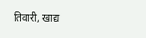तिवारी, खाद्य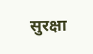सुरक्षा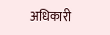अधिकारी